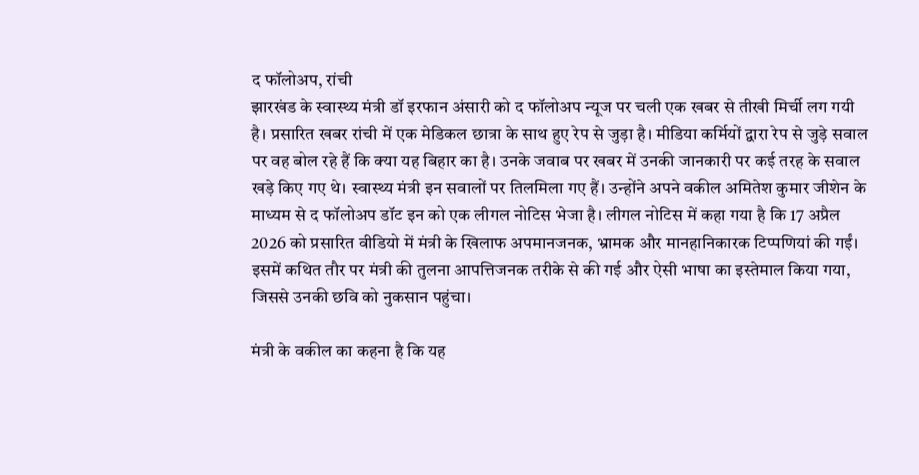द फॉलोअप, रांची
झारखंड के स्वास्थ्य मंत्री डॉ इरफान अंसारी को द फॉलोअप न्यूज पर चली एक खबर से तीखी मिर्ची लग गयी है। प्रसारित खबर रांची में एक मेडिकल छात्रा के साथ हुए रेप से जुड़ा है। मीडिया कर्मियों द्वारा रेप से जुड़े सवाल पर वह बोल रहे हैं कि क्या यह बिहार का है। उनके जवाब पर खबर में उनकी जानकारी पर कई तरह के सवाल खड़े किए गए थे। स्वास्थ्य मंत्री इन सवालों पर तिलमिला गए हैं। उन्होंने अपने वकील अमितेश कुमार जीशेन के माध्यम से द फॉलोअप डॉट इन को एक लीगल नोटिस भेजा है। लीगल नोटिस में कहा गया है कि 17 अप्रैल 2026 को प्रसारित वीडियो में मंत्री के खिलाफ अपमानजनक, भ्रामक और मानहानिकारक टिप्पणियां की गईं। इसमें कथित तौर पर मंत्री की तुलना आपत्तिजनक तरीके से की गई और ऐसी भाषा का इस्तेमाल किया गया, जिससे उनकी छवि को नुकसान पहुंचा।

मंत्री के वकील का कहना है कि यह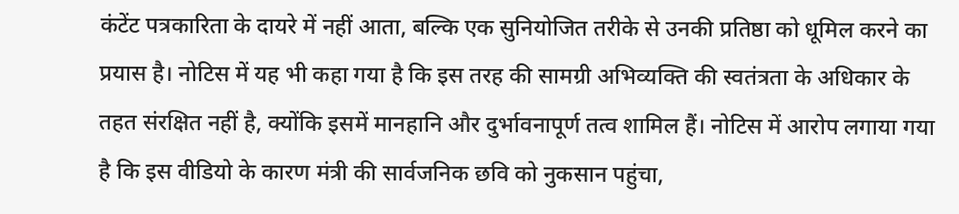कंटेंट पत्रकारिता के दायरे में नहीं आता, बल्कि एक सुनियोजित तरीके से उनकी प्रतिष्ठा को धूमिल करने का प्रयास है। नोटिस में यह भी कहा गया है कि इस तरह की सामग्री अभिव्यक्ति की स्वतंत्रता के अधिकार के तहत संरक्षित नहीं है, क्योंकि इसमें मानहानि और दुर्भावनापूर्ण तत्व शामिल हैं। नोटिस में आरोप लगाया गया है कि इस वीडियो के कारण मंत्री की सार्वजनिक छवि को नुकसान पहुंचा,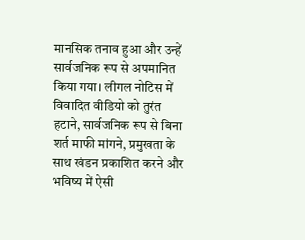मानसिक तनाव हुआ और उन्हें सार्वजनिक रूप से अपमानित किया गया। लीगल नोटिस में विवादित वीडियो को तुरंत हटाने, सार्वजनिक रूप से बिना शर्त माफी मांगने, प्रमुखता के साथ खंडन प्रकाशित करने और भविष्य में ऐसी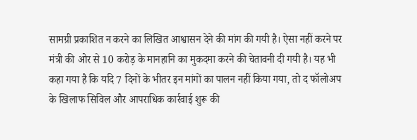सामग्री प्रकाशित न करने का लिखित आश्वासन देने की मांग की गयी है। ऐसा नहीं करने पर मंत्री की ओर से 10 करोड़ के मानहानि का मुकदमा करने की चेतावनी दी गयी है। यह भी कहा गया है कि यदि 7 दिनों के भीतर इन मांगों का पालन नहीं किया गया, तो द फॉलोअप के खिलाफ सिविल और आपराधिक कार्रवाई शुरू की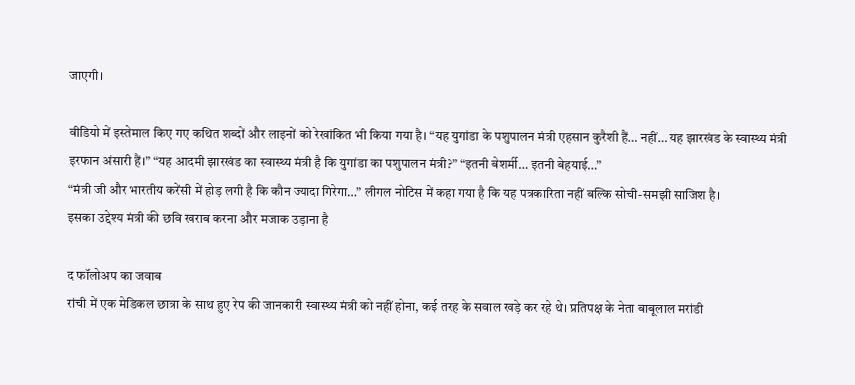जाएगी।

वीडियो में इस्तेमाल किए गए कथित शब्दों और लाइनों को रेखांकित भी किया गया है। “यह युगांडा के पशुपालन मंत्री एहसान कुरैशी हैं… नहीं… यह झारखंड के स्वास्थ्य मंत्री इरफान अंसारी हैं।” “यह आदमी झारखंड का स्वास्थ्य मंत्री है कि युगांडा का पशुपालन मंत्री?” “इतनी बेशर्मी… इतनी बेहयाई…”
“मंत्री जी और भारतीय करेंसी में होड़ लगी है कि कौन ज्यादा गिरेगा…” लीगल नोटिस में कहा गया है कि यह पत्रकारिता नहीं बल्कि सोची-समझी साजिश है।
इसका उद्देश्य मंत्री की छवि खराब करना और मजाक उड़ाना है

द फॉलोअप का जवाब
रांची में एक मेडिकल छात्रा के साथ हुए रेप की जानकारी स्वास्थ्य मंत्री को नहीं होना, कई तरह के सवाल खड़े कर रहे थे। प्रतिपक्ष के नेता बाबूलाल मरांडी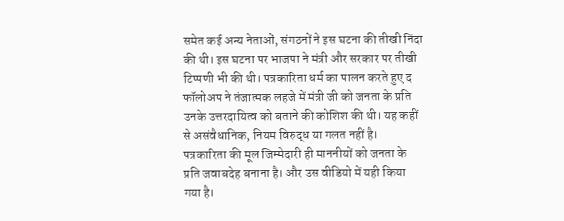समेत कई अन्य नेताओं, संगठनों ने इस घटना की तीखी निंदा की थी। इस घटना पर भाजपा ने मंत्री और सरकार पर तीखी टिप्पणी भी की थी। पत्रकारिता धर्म का पालन करते हुए द फॉलोअप ने तंजात्मक लहजे में मंत्री जी को जनता के प्रति उनके उत्तरदायित्व को बताने की कोशिश की थी। यह कहीं से असंवैधानिक, नियम विरुद्ध या गलत नहीं है। पत्रकारिता की मूल जिम्मेदारी ही माननीयों को जनता के प्रति जवाबदेह बनाना है। और उस वीडियो में यही किया गया है।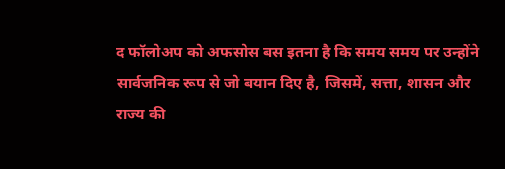द फॉलोअप को अफसोस बस इतना है कि समय समय पर उन्होंने सार्वजनिक रूप से जो बयान दिए है, जिसमें, सत्ता, शासन और राज्य की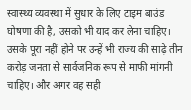स्वास्थ्य व्यवस्था में सुधार के लिए टाइम बाउंड घोषणा की है, उसको भी याद कर लेना चाहिए। उसके पूरा नहीं होने पर उन्हें भी राज्य की साढ़े तीन करोड़ जनता से सार्वजनिक रूप से माफी मांगनी चाहिए। और अगर वह सही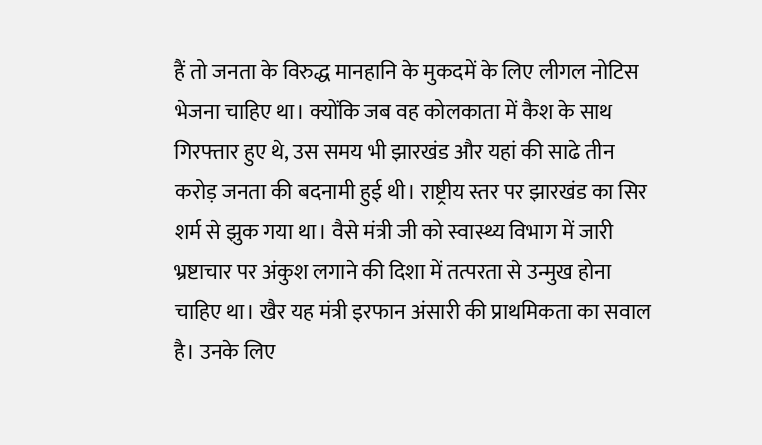हैं तो जनता के विरुद्ध मानहानि के मुकदमें के लिए लीगल नोटिस भेजना चाहिए था। क्योंकि जब वह कोलकाता में कैश के साथ गिरफ्तार हुए थे, उस समय भी झारखंड और यहां की साढे तीन करोड़ जनता की बदनामी हुई थी। राष्ट्रीय स्तर पर झारखंड का सिर शर्म से झुक गया था। वैसे मंत्री जी को स्वास्थ्य विभाग में जारी भ्रष्टाचार पर अंकुश लगाने की दिशा में तत्परता से उन्मुख होना चाहिए था। खैर यह मंत्री इरफान अंसारी की प्राथमिकता का सवाल है। उनके लिए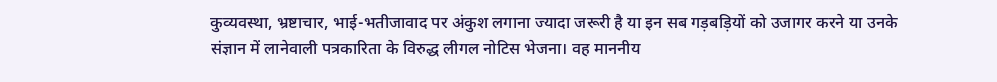कुव्यवस्था, भ्रष्टाचार, भाई-भतीजावाद पर अंकुश लगाना ज्यादा जरूरी है या इन सब गड़बड़ियों को उजागर करने या उनके संज्ञान में लानेवाली पत्रकारिता के विरुद्ध लीगल नोटिस भेजना। वह माननीय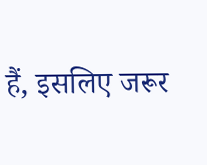हैं, इसलिए जरूर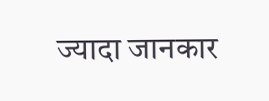ज्यादा जानकार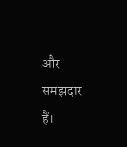और समझदार हैं।